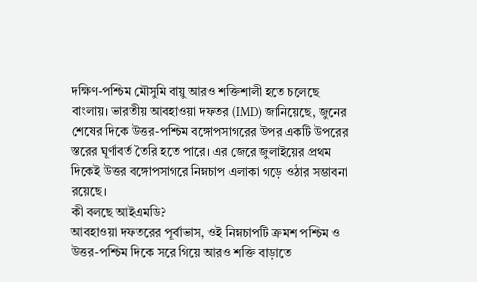দক্ষিণ-পশ্চিম মৌসুমি বায়ু আরও শক্তিশালী হতে চলেছে বাংলায়। ভারতীয় আবহাওয়া দফতর (IMD) জানিয়েছে, জুনের শেষের দিকে উত্তর-পশ্চিম বঙ্গোপসাগরের উপর একটি উপরের স্তরের ঘূর্ণাবর্ত তৈরি হতে পারে। এর জেরে জুলাইয়ের প্রথম দিকেই উত্তর বঙ্গোপসাগরে নিম্নচাপ এলাকা গড়ে ওঠার সম্ভাবনা রয়েছে।
কী বলছে আইএমডি?
আবহাওয়া দফতরের পূর্বাভাস, ওই নিম্নচাপটি ক্রমশ পশ্চিম ও উত্তর-পশ্চিম দিকে সরে গিয়ে আরও শক্তি বাড়াতে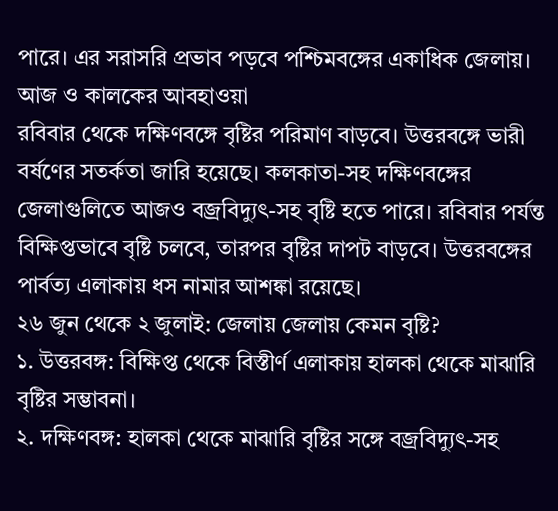পারে। এর সরাসরি প্রভাব পড়বে পশ্চিমবঙ্গের একাধিক জেলায়।
আজ ও কালকের আবহাওয়া
রবিবার থেকে দক্ষিণবঙ্গে বৃষ্টির পরিমাণ বাড়বে। উত্তরবঙ্গে ভারী বর্ষণের সতর্কতা জারি হয়েছে। কলকাতা-সহ দক্ষিণবঙ্গের জেলাগুলিতে আজও বজ্রবিদ্যুৎ-সহ বৃষ্টি হতে পারে। রবিবার পর্যন্ত বিক্ষিপ্তভাবে বৃষ্টি চলবে, তারপর বৃষ্টির দাপট বাড়বে। উত্তরবঙ্গের পার্বত্য এলাকায় ধস নামার আশঙ্কা রয়েছে।
২৬ জুন থেকে ২ জুলাই: জেলায় জেলায় কেমন বৃষ্টি?
১. উত্তরবঙ্গ: বিক্ষিপ্ত থেকে বিস্তীর্ণ এলাকায় হালকা থেকে মাঝারি বৃষ্টির সম্ভাবনা।
২. দক্ষিণবঙ্গ: হালকা থেকে মাঝারি বৃষ্টির সঙ্গে বজ্রবিদ্যুৎ-সহ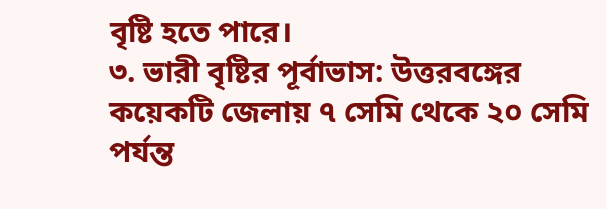বৃষ্টি হতে পারে।
৩. ভারী বৃষ্টির পূর্বাভাস: উত্তরবঙ্গের কয়েকটি জেলায় ৭ সেমি থেকে ২০ সেমি পর্যন্ত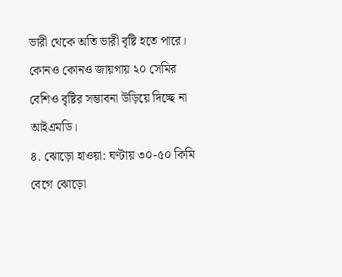ভারী থেকে অতি ভারী বৃষ্টি হতে পারে। কোনও কোনও জায়গায় ২০ সেমির বেশিও বৃষ্টির সম্ভাবনা উড়িয়ে দিচ্ছে না আইএমডি।
৪. ঝোড়ো হাওয়া: ঘণ্টায় ৩০-৫০ কিমি বেগে ঝোড়ো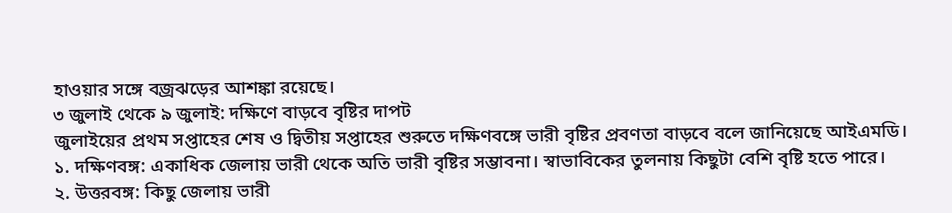হাওয়ার সঙ্গে বজ্রঝড়ের আশঙ্কা রয়েছে।
৩ জুলাই থেকে ৯ জুলাই: দক্ষিণে বাড়বে বৃষ্টির দাপট
জুলাইয়ের প্রথম সপ্তাহের শেষ ও দ্বিতীয় সপ্তাহের শুরুতে দক্ষিণবঙ্গে ভারী বৃষ্টির প্রবণতা বাড়বে বলে জানিয়েছে আইএমডি।
১. দক্ষিণবঙ্গ: একাধিক জেলায় ভারী থেকে অতি ভারী বৃষ্টির সম্ভাবনা। স্বাভাবিকের তুলনায় কিছুটা বেশি বৃষ্টি হতে পারে।
২. উত্তরবঙ্গ: কিছু জেলায় ভারী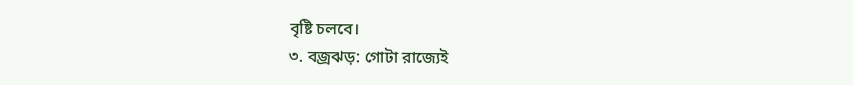বৃষ্টি চলবে।
৩. বজ্রঝড়: গোটা রাজ্যেই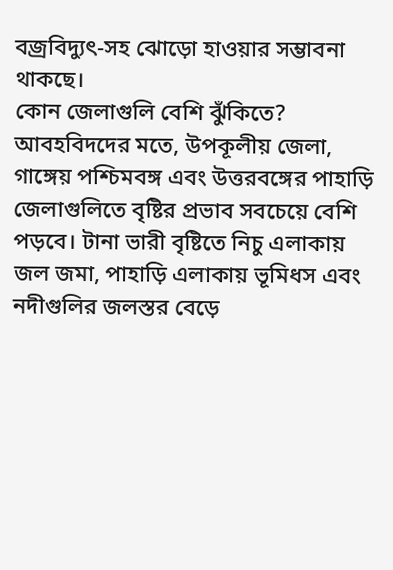বজ্রবিদ্যুৎ-সহ ঝোড়ো হাওয়ার সম্ভাবনা থাকছে।
কোন জেলাগুলি বেশি ঝুঁকিতে?
আবহবিদদের মতে, উপকূলীয় জেলা, গাঙ্গেয় পশ্চিমবঙ্গ এবং উত্তরবঙ্গের পাহাড়ি জেলাগুলিতে বৃষ্টির প্রভাব সবচেয়ে বেশি পড়বে। টানা ভারী বৃষ্টিতে নিচু এলাকায় জল জমা, পাহাড়ি এলাকায় ভূমিধস এবং নদীগুলির জলস্তর বেড়ে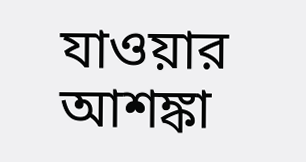যাওয়ার আশঙ্কা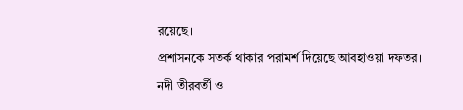রয়েছে।
প্রশাসনকে সতর্ক থাকার পরামর্শ দিয়েছে আবহাওয়া দফতর। নদী তীরবর্তী ও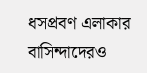ধসপ্রবণ এলাকার বাসিন্দাদেরও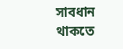সাবধান থাকতে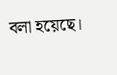বলা হয়েছে।